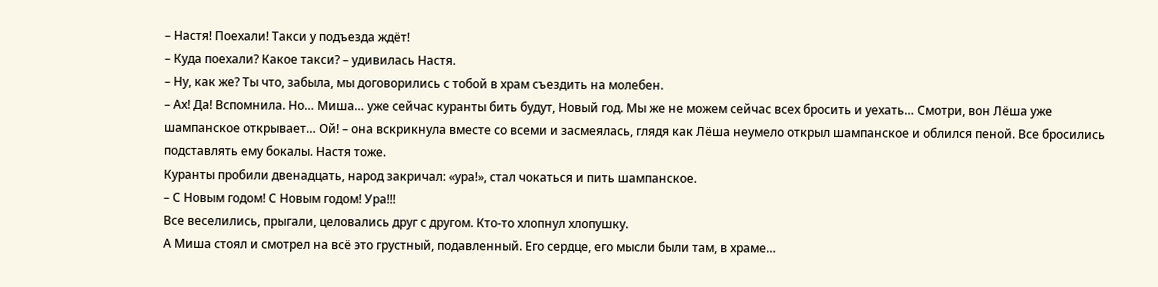– Настя! Поехали! Такси у подъезда ждёт!
– Куда поехали? Какое такси? – удивилась Настя.
– Ну, как же? Ты что, забыла, мы договорились с тобой в храм съездить на молебен.
– Ах! Да! Вспомнила. Но… Миша… уже сейчас куранты бить будут, Новый год. Мы же не можем сейчас всех бросить и уехать… Смотри, вон Лёша уже шампанское открывает… Ой! – она вскрикнула вместе со всеми и засмеялась, глядя как Лёша неумело открыл шампанское и облился пеной. Все бросились подставлять ему бокалы. Настя тоже.
Куранты пробили двенадцать, народ закричал: «ура!», стал чокаться и пить шампанское.
– С Новым годом! С Новым годом! Ура!!!
Все веселились, прыгали, целовались друг с другом. Кто-то хлопнул хлопушку.
А Миша стоял и смотрел на всё это грустный, подавленный. Его сердце, его мысли были там, в храме…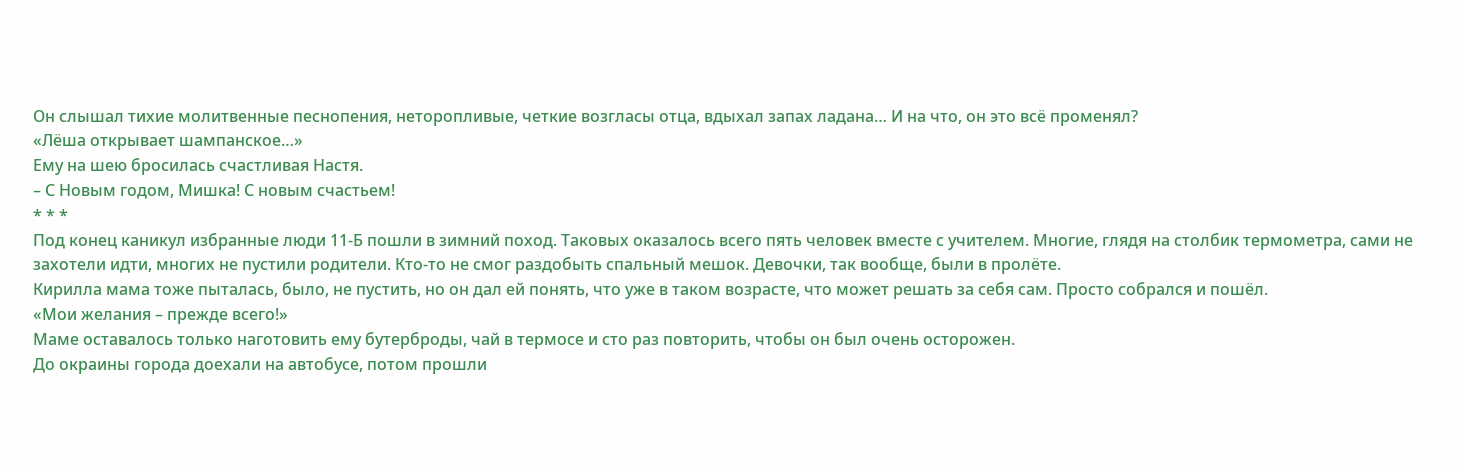Он слышал тихие молитвенные песнопения, неторопливые, четкие возгласы отца, вдыхал запах ладана… И на что, он это всё променял?
«Лёша открывает шампанское…»
Ему на шею бросилась счастливая Настя.
– С Новым годом, Мишка! С новым счастьем!
* * *
Под конец каникул избранные люди 11-Б пошли в зимний поход. Таковых оказалось всего пять человек вместе с учителем. Многие, глядя на столбик термометра, сами не захотели идти, многих не пустили родители. Кто-то не смог раздобыть спальный мешок. Девочки, так вообще, были в пролёте.
Кирилла мама тоже пыталась, было, не пустить, но он дал ей понять, что уже в таком возрасте, что может решать за себя сам. Просто собрался и пошёл.
«Мои желания – прежде всего!»
Маме оставалось только наготовить ему бутерброды, чай в термосе и сто раз повторить, чтобы он был очень осторожен.
До окраины города доехали на автобусе, потом прошли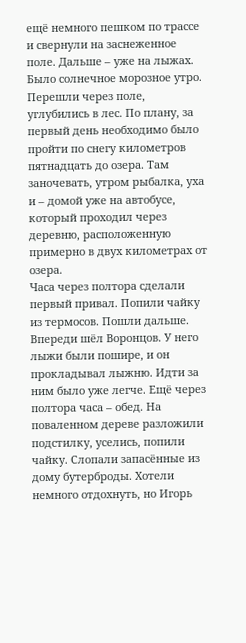ещё немного пешком по трассе и свернули на заснеженное поле. Дальше – уже на лыжах.
Было солнечное морозное утро. Перешли через поле, углубились в лес. По плану, за первый день необходимо было пройти по снегу километров пятнадцать до озера. Там заночевать, утром рыбалка, уха и – домой уже на автобусе, который проходил через деревню, расположенную примерно в двух километрах от озера.
Часа через полтора сделали первый привал. Попили чайку из термосов. Пошли дальше. Впереди шёл Воронцов. У него лыжи были пошире, и он прокладывал лыжню. Идти за ним было уже легче. Ещё через полтора часа – обед. На поваленном дереве разложили подстилку, уселись, попили чайку. Слопали запасённые из дому бутерброды. Хотели немного отдохнуть, но Игорь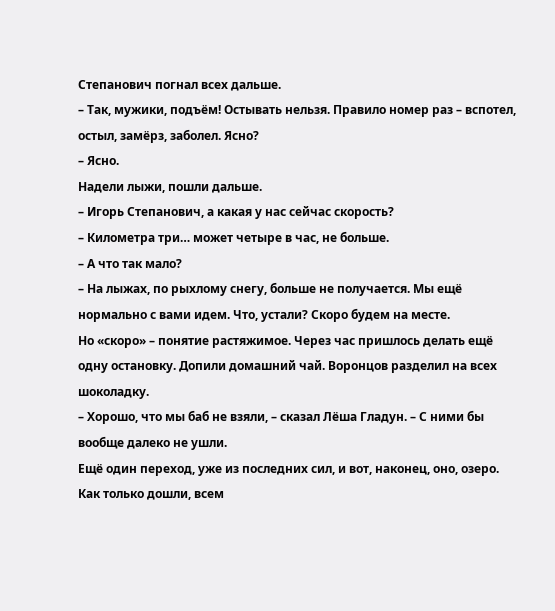Степанович погнал всех дальше.
– Так, мужики, подъём! Остывать нельзя. Правило номер раз – вспотел, остыл, замёрз, заболел. Ясно?
– Ясно.
Надели лыжи, пошли дальше.
– Игорь Степанович, а какая у нас сейчас скорость?
– Километра три… может четыре в час, не больше.
– А что так мало?
– На лыжах, по рыхлому снегу, больше не получается. Мы ещё нормально с вами идем. Что, устали? Скоро будем на месте.
Но «скоро» – понятие растяжимое. Через час пришлось делать ещё одну остановку. Допили домашний чай. Воронцов разделил на всех шоколадку.
– Хорошо, что мы баб не взяли, – сказал Лёша Гладун. – С ними бы вообще далеко не ушли.
Ещё один переход, уже из последних сил, и вот, наконец, оно, озеро. Как только дошли, всем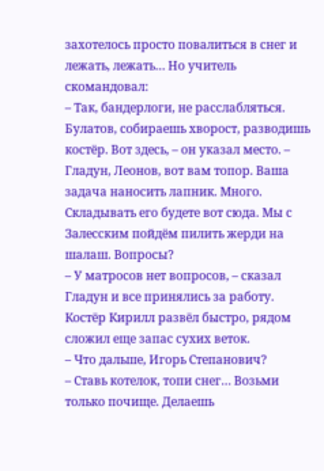захотелось просто повалиться в снег и лежать, лежать… Но учитель скомандовал:
– Так, бандерлоги, не расслабляться. Булатов, собираешь хворост, разводишь костёр. Вот здесь, – он указал место. – Гладун, Леонов, вот вам топор. Ваша задача наносить лапник. Много. Складывать его будете вот сюда. Мы с Залесским пойдём пилить жерди на шалаш. Вопросы?
– У матросов нет вопросов, – сказал Гладун и все принялись за работу.
Костёр Кирилл развёл быстро, рядом сложил еще запас сухих веток.
– Что дальше, Игорь Степанович?
– Ставь котелок, топи снег… Возьми только почище. Делаешь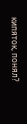кипяток, понял?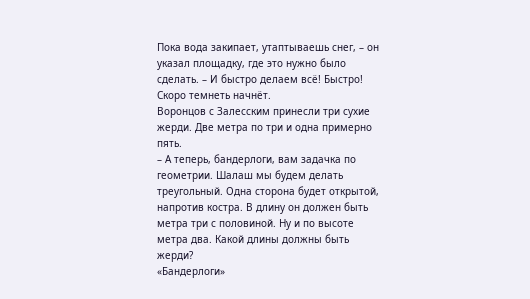Пока вода закипает, утаптываешь снег, – он указал площадку, где это нужно было сделать. – И быстро делаем всё! Быстро! Скоро темнеть начнёт.
Воронцов с Залесским принесли три сухие жерди. Две метра по три и одна примерно пять.
– А теперь, бандерлоги, вам задачка по геометрии. Шалаш мы будем делать треугольный. Одна сторона будет открытой, напротив костра. В длину он должен быть метра три с половиной. Ну и по высоте метра два. Какой длины должны быть жерди?
«Бандерлоги»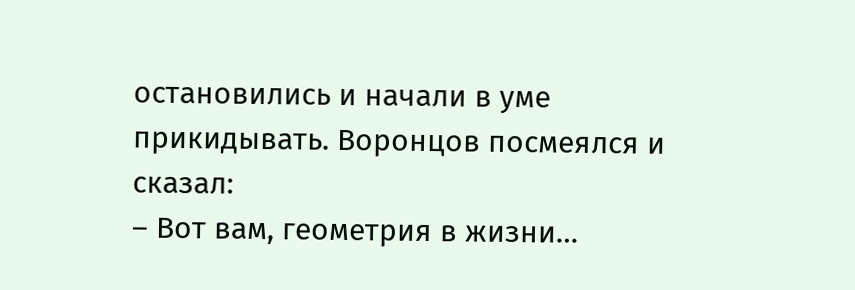остановились и начали в уме прикидывать. Воронцов посмеялся и сказал:
– Вот вам, геометрия в жизни…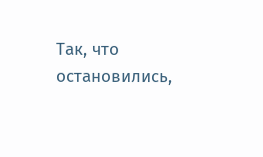Так, что остановились,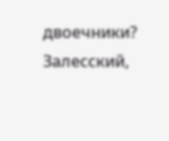двоечники? Залесский,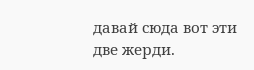давай сюда вот эти две жерди.